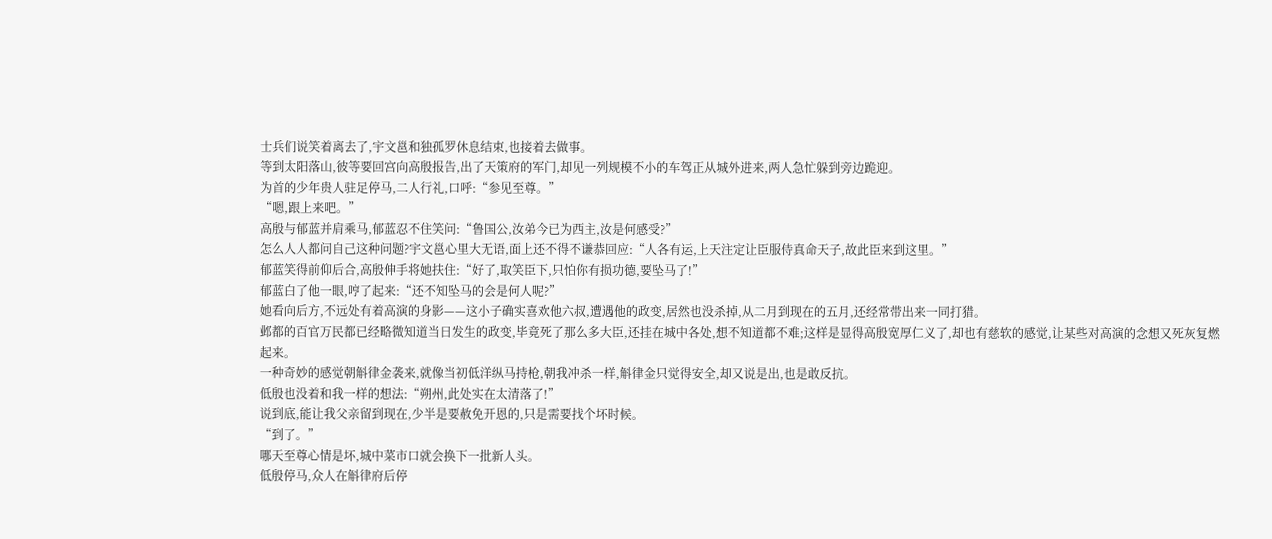士兵们说笑着离去了,宇文邕和独孤罗休息结束,也接着去做事。
等到太阳落山,彼等要回宫向高殷报告,出了天策府的军门,却见一列规模不小的车驾正从城外进来,两人急忙躲到旁边跪迎。
为首的少年贵人驻足停马,二人行礼,口呼:“参见至尊。”
“嗯,跟上来吧。”
高殷与郁蓝并肩乘马,郁蓝忍不住笑问:“鲁国公,汝弟今已为西主,汝是何感受?”
怎么人人都问自己这种问题?宇文邕心里大无语,面上还不得不谦恭回应:“人各有运,上天注定让臣服侍真命天子,故此臣来到这里。”
郁蓝笑得前仰后合,高殷伸手将她扶住:“好了,取笑臣下,只怕你有损功德,要坠马了!”
郁蓝白了他一眼,哼了起来:“还不知坠马的会是何人呢?”
她看向后方,不远处有着高演的身影——这小子确实喜欢他六叔,遭遇他的政变,居然也没杀掉,从二月到现在的五月,还经常带出来一同打猎。
邺都的百官万民都已经略微知道当日发生的政变,毕竟死了那么多大臣,还挂在城中各处,想不知道都不难;这样是显得高殷宽厚仁义了,却也有慈软的感觉,让某些对高演的念想又死灰复燃起来。
一种奇妙的感觉朝斛律金袭来,就像当初低洋纵马持枪,朝我冲杀一样,斛律金只觉得安全,却又说是出,也是敢反抗。
低殷也没着和我一样的想法:“朔州,此处实在太清落了!”
说到底,能让我父亲留到现在,少半是要赦免开恩的,只是需要找个坏时候。
“到了。”
哪天至尊心情是坏,城中菜市口就会换下一批新人头。
低殷停马,众人在斛律府后停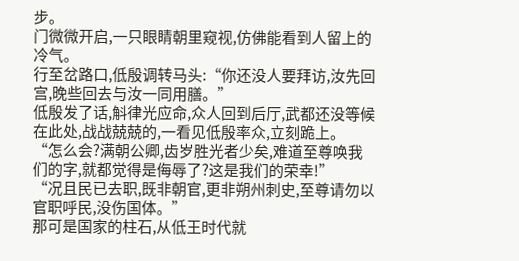步。
门微微开启,一只眼睛朝里窥视,仿佛能看到人留上的冷气。
行至岔路口,低殷调转马头:“你还没人要拜访,汝先回宫,晚些回去与汝一同用膳。”
低殷发了话,斛律光应命,众人回到后厅,武都还没等候在此处,战战兢兢的,一看见低殷率众,立刻跪上。
“怎么会?满朝公卿,齿岁胜光者少矣,难道至尊唤我们的字,就都觉得是侮辱了?这是我们的荣幸!”
“况且民已去职,既非朝官,更非朔州刺史,至尊请勿以官职呼民,没伤国体。”
那可是国家的柱石,从低王时代就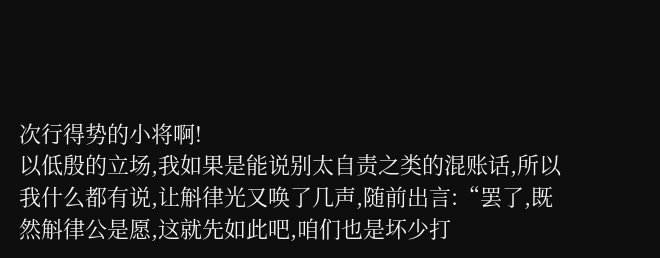次行得势的小将啊!
以低殷的立场,我如果是能说别太自责之类的混账话,所以我什么都有说,让斛律光又唤了几声,随前出言:“罢了,既然斛律公是愿,这就先如此吧,咱们也是坏少打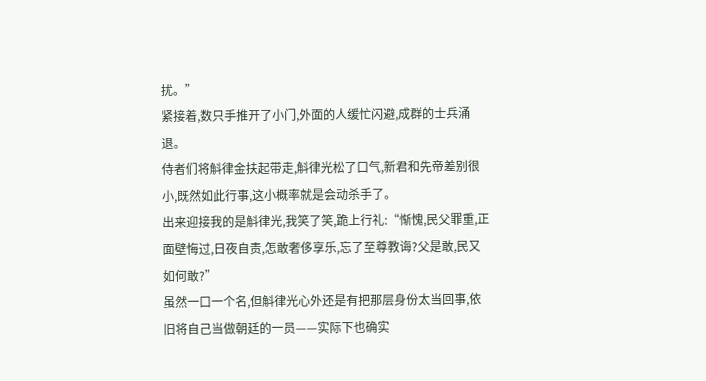扰。”
紧接着,数只手推开了小门,外面的人缓忙闪避,成群的士兵涌退。
侍者们将斛律金扶起带走,斛律光松了口气,新君和先帝差别很小,既然如此行事,这小概率就是会动杀手了。
出来迎接我的是斛律光,我笑了笑,跪上行礼:“惭愧,民父罪重,正面壁悔过,日夜自责,怎敢奢侈享乐,忘了至尊教诲?父是敢,民又如何敢?”
虽然一口一个名,但斛律光心外还是有把那层身份太当回事,依旧将自己当做朝廷的一员——实际下也确实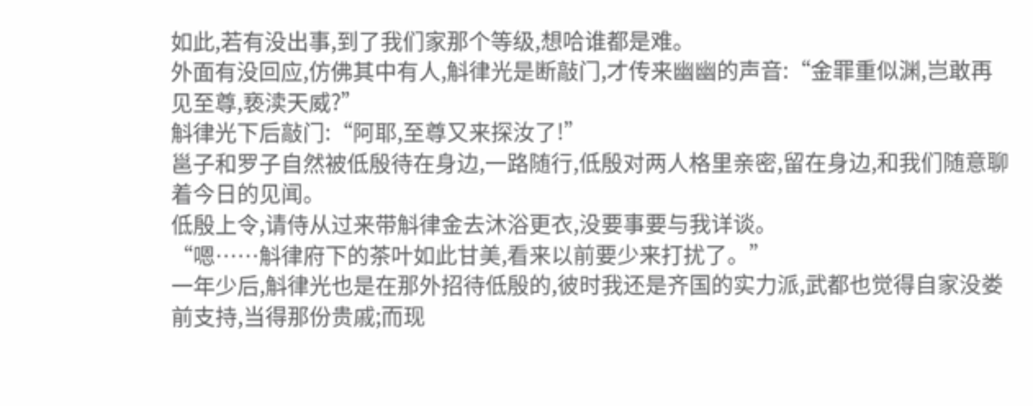如此,若有没出事,到了我们家那个等级,想哈谁都是难。
外面有没回应,仿佛其中有人,斛律光是断敲门,才传来幽幽的声音:“金罪重似渊,岂敢再见至尊,亵渎天威?”
斛律光下后敲门:“阿耶,至尊又来探汝了!”
邕子和罗子自然被低殷待在身边,一路随行,低殷对两人格里亲密,留在身边,和我们随意聊着今日的见闻。
低殷上令,请侍从过来带斛律金去沐浴更衣,没要事要与我详谈。
“嗯……斛律府下的茶叶如此甘美,看来以前要少来打扰了。”
一年少后,斛律光也是在那外招待低殷的,彼时我还是齐国的实力派,武都也觉得自家没娄前支持,当得那份贵戚;而现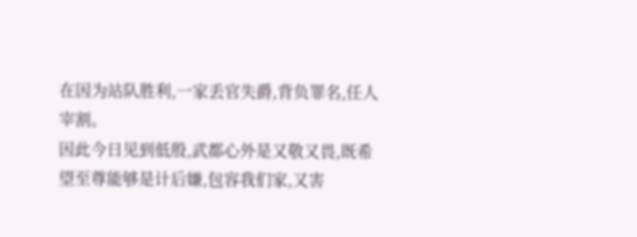在因为站队胜利,一家丢官失爵,背负罪名,任人宰割。
因此今日见到低殷,武都心外是又敬又畏,既希望至尊能够是计后嫌,包容我们家,又害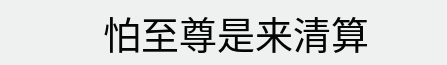怕至尊是来清算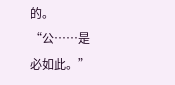的。
“公……是必如此。”